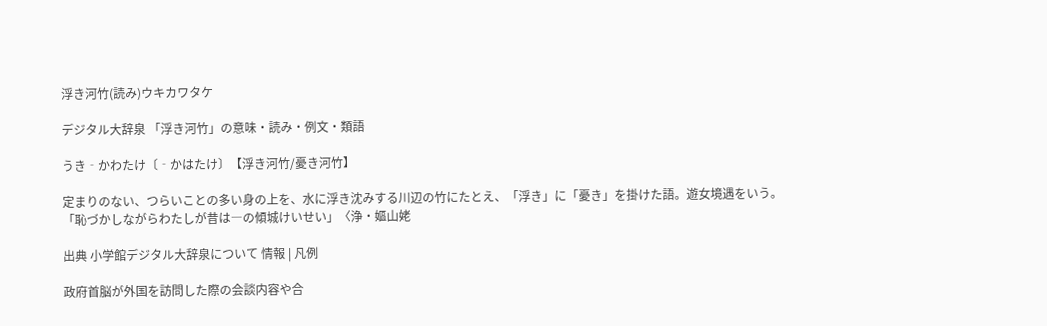浮き河竹(読み)ウキカワタケ

デジタル大辞泉 「浮き河竹」の意味・読み・例文・類語

うき‐かわたけ〔‐かはたけ〕【浮き河竹/憂き河竹】

定まりのない、つらいことの多い身の上を、水に浮き沈みする川辺の竹にたとえ、「浮き」に「憂き」を掛けた語。遊女境遇をいう。
「恥づかしながらわたしが昔は―の傾城けいせい」〈浄・嫗山姥

出典 小学館デジタル大辞泉について 情報 | 凡例

政府首脳が外国を訪問した際の会談内容や合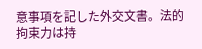意事項を記した外交文書。法的拘束力は持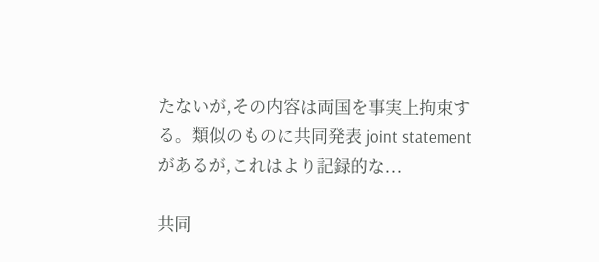たないが,その内容は両国を事実上拘束する。類似のものに共同発表 joint statementがあるが,これはより記録的な...

共同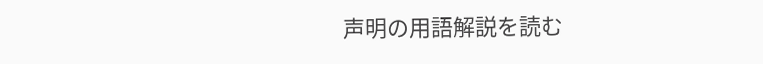声明の用語解説を読む